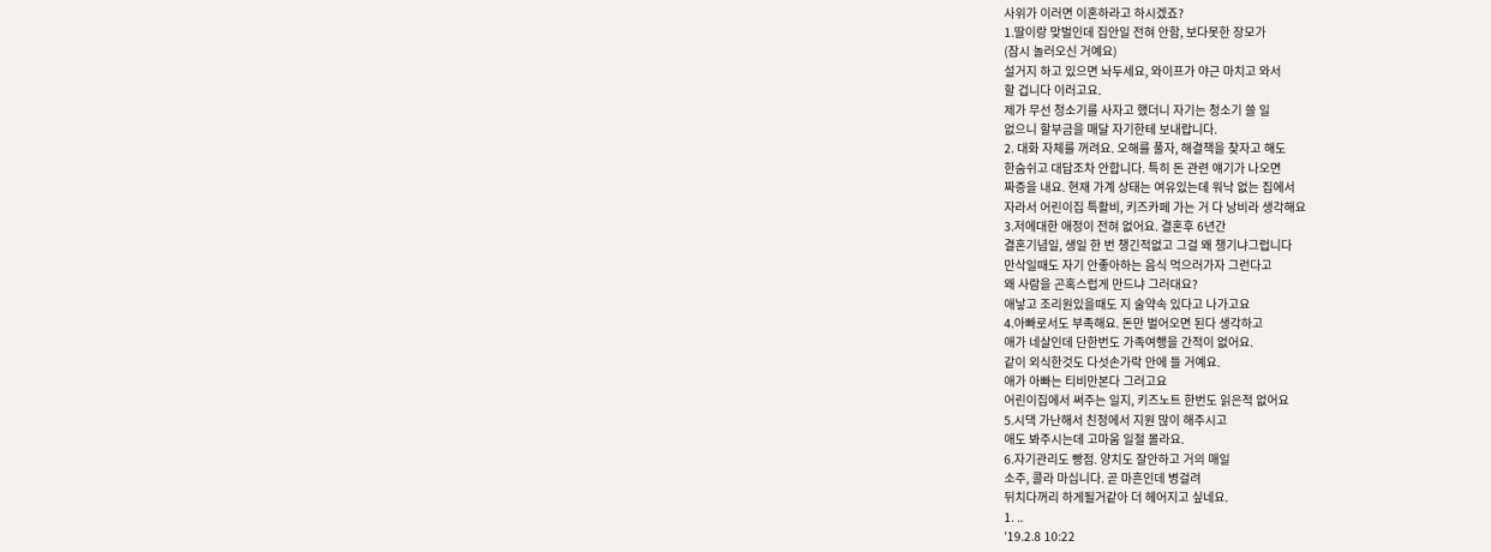사위가 이러면 이혼하라고 하시겠죠?
1.딸이랑 맞벌인데 집안일 전혀 안함, 보다못한 장모가
(잠시 놀러오신 거예요)
설거지 하고 있으면 놔두세요, 와이프가 야근 마치고 와서
할 겁니다 이러고요.
제가 무선 청소기를 사자고 했더니 자기는 청소기 쓸 일
없으니 할부금을 매달 자기한테 보내랍니다.
2. 대화 자체를 꺼려요. 오해를 풀자, 해결책을 찾자고 해도
한숨쉬고 대답조차 안합니다. 특히 돈 관련 얘기가 나오면
짜증을 내요. 현재 가계 상태는 여유있는데 워낙 없는 집에서
자라서 어린이집 특활비, 키즈카페 가는 거 다 낭비라 생각해요
3.저에대한 애정이 전혀 없어요. 결혼후 6년간
결혼기념일, 생일 한 번 챙긴적없고 그걸 왜 챙기냐그럽니다
만삭일때도 자기 안좋아하는 음식 먹으러가자 그런다고
왜 사람을 곤혹스럽게 만드냐 그러대요?
애낳고 조리원있을때도 지 술약속 있다고 나가고요
4.아빠로서도 부족해요. 돈만 벌어오면 된다 생각하고
애가 네살인데 단한번도 가족여행을 간적이 없어요.
같이 외식한것도 다섯손가락 안에 들 거예요.
애가 아빠는 티비만본다 그러고요
어린이집에서 써주는 일지, 키즈노트 한번도 읽은적 없어요
5.시댁 가난해서 친정에서 지원 많이 해주시고
애도 봐주시는데 고마움 일절 몰라요.
6.자기관리도 빵점. 양치도 잘안하고 거의 매일
소주, 콜라 마십니다. 곧 마흔인데 병걸려
뒤치다꺼리 하게될거같아 더 헤어지고 싶네요.
1. ..
'19.2.8 10:22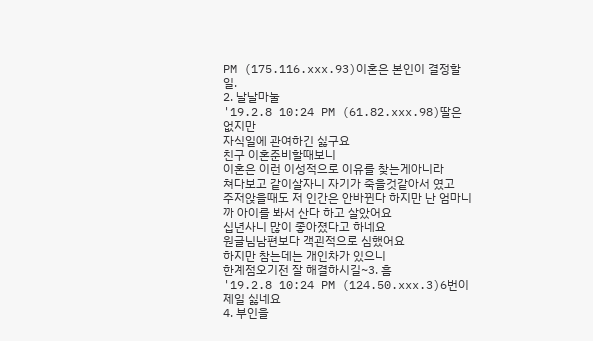PM (175.116.xxx.93)이혼은 본인이 결정할 일.
2. 날날마눌
'19.2.8 10:24 PM (61.82.xxx.98)딸은 없지만
자식일에 관여하긴 싫구요
친구 이혼준비할때보니
이혼은 이런 이성적으로 이유를 찾는게아니라
쳐다보고 같이살자니 자기가 죽을것같아서 였고
주저앉을때도 저 인간은 안바뀐다 하지만 난 엄마니까 아이를 봐서 산다 하고 살았어요
십년사니 많이 좋아졌다고 하네요
원글님남편보다 객괸적으로 심했어요
하지만 참는데는 개인차가 있으니
한계점오기전 잘 해결하시길~3. 흠
'19.2.8 10:24 PM (124.50.xxx.3)6번이 제일 싫네요
4. 부인을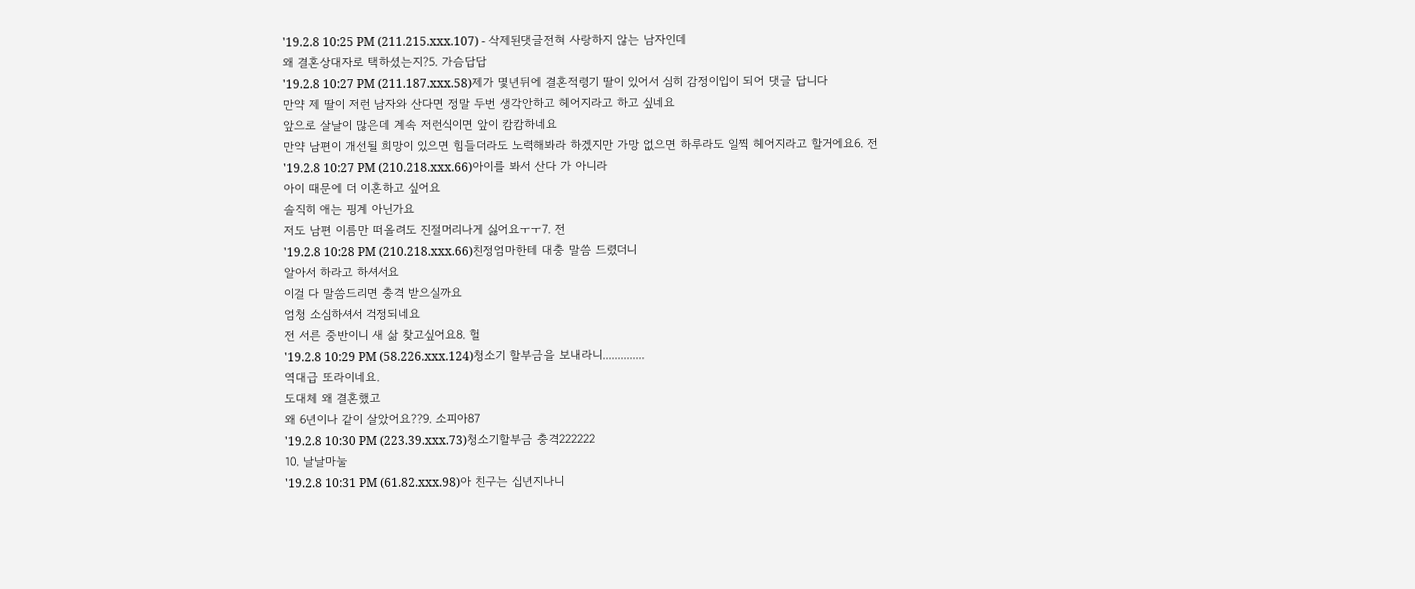'19.2.8 10:25 PM (211.215.xxx.107) - 삭제된댓글전혀 사랑하지 않는 남자인데
왜 결혼상대자로 택하셨는지?5. 가슴답답
'19.2.8 10:27 PM (211.187.xxx.58)제가 몇년뒤에 결혼적령기 딸이 있어서 심히 감정이입이 되어 댓글 답니다
만약 제 딸이 저런 남자와 산다면 정말 두번 생각안하고 헤어지라고 하고 싶네요
앞으로 살날이 많은데 계속 저런식이면 앞이 캄캄하네요
만약 남편이 개선될 희망이 있으면 힘들더라도 노력해봐라 하겠지만 가망 없으면 하루라도 일찍 헤어지라고 할거에요6. 전
'19.2.8 10:27 PM (210.218.xxx.66)아이를 봐서 산다 가 아니라
아이 때문에 더 이혼하고 싶어요
솔직히 애는 핑계 아닌가요
저도 남편 이름만 떠올려도 진절머리나게 싫어요ㅜㅜ7. 전
'19.2.8 10:28 PM (210.218.xxx.66)친정엄마한테 대충 말씀 드렸더니
알아서 하라고 하셔서요
이걸 다 말씀드리면 충격 받으실까요
엄청 소심하셔서 걱정되네요
전 서른 중반이니 새 삶 찾고싶어요8. 헐
'19.2.8 10:29 PM (58.226.xxx.124)청소기 할부금을 보내라니..............
역대급 또라이네요.
도대체 왜 결혼했고
왜 6년이나 같이 살았어요??9. 소피아87
'19.2.8 10:30 PM (223.39.xxx.73)청소기할부금 충격222222
10. 날날마눌
'19.2.8 10:31 PM (61.82.xxx.98)아 친구는 십년지나니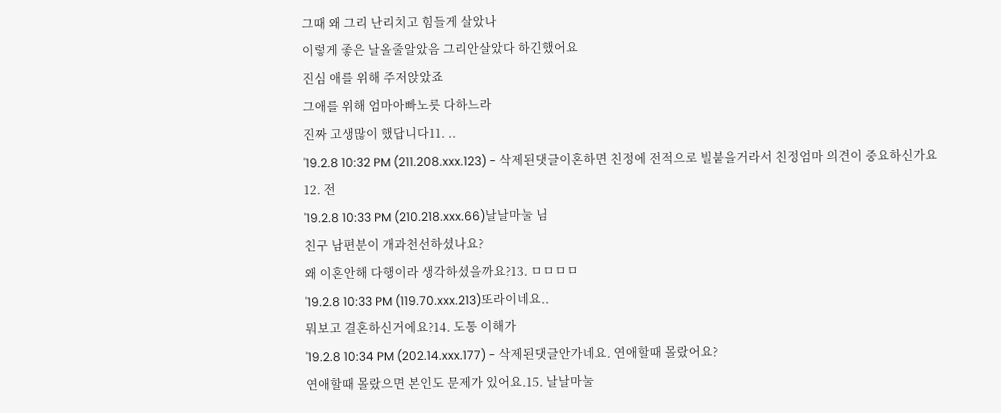그때 왜 그리 난리치고 힘들게 살았나
이렇게 좋은 날올줄알았음 그리안살았다 하긴했어요
진심 애를 위해 주저앉았죠
그애를 위해 엄마아빠노릇 다하느라
진짜 고생많이 했답니다11. ..
'19.2.8 10:32 PM (211.208.xxx.123) - 삭제된댓글이혼하면 친정에 전적으로 빌붙을거라서 친정엄마 의견이 중요하신가요
12. 전
'19.2.8 10:33 PM (210.218.xxx.66)날날마눌 님
친구 남편분이 개과천선하셨나요?
왜 이혼안해 다행이라 생각하셨을까요?13. ㅁㅁㅁㅁ
'19.2.8 10:33 PM (119.70.xxx.213)또라이네요..
뭐보고 결혼하신거에요?14. 도통 이해가
'19.2.8 10:34 PM (202.14.xxx.177) - 삭제된댓글안가네요. 연애할때 몰랐어요?
연애할때 몰랐으면 본인도 문제가 있어요.15. 날날마눌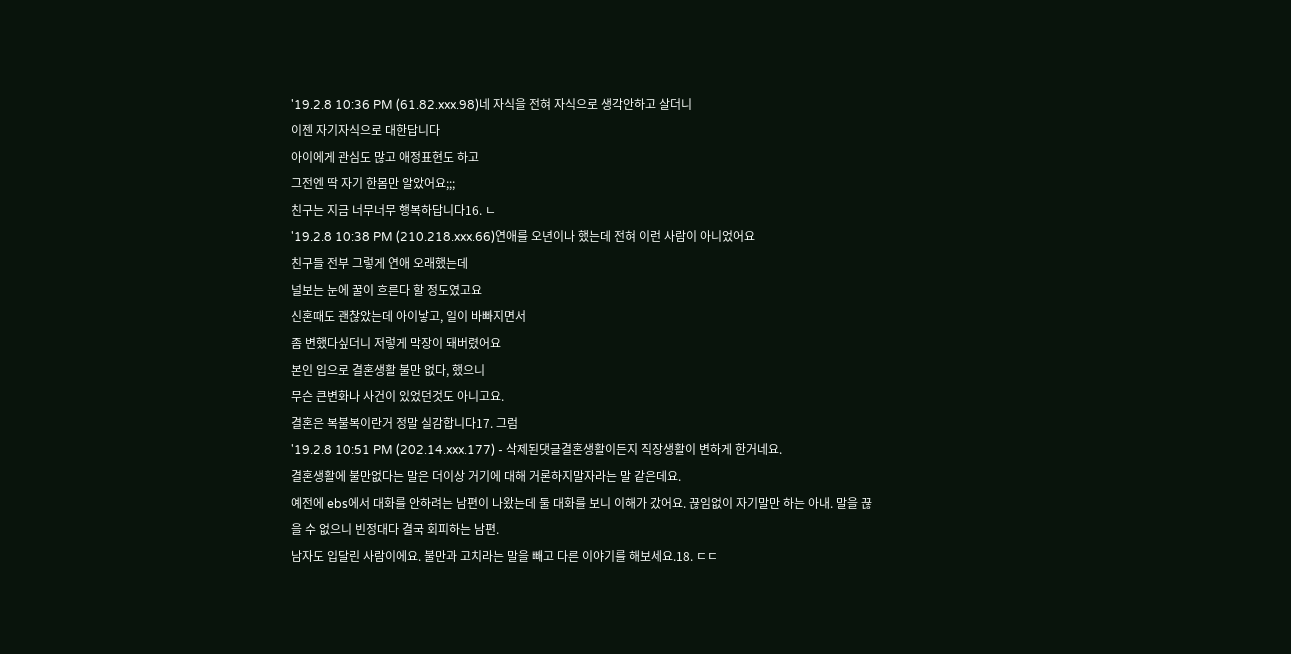'19.2.8 10:36 PM (61.82.xxx.98)네 자식을 전혀 자식으로 생각안하고 살더니
이젠 자기자식으로 대한답니다
아이에게 관심도 많고 애정표현도 하고
그전엔 딱 자기 한몸만 알았어요;;;
친구는 지금 너무너무 행복하답니다16. ㄴ
'19.2.8 10:38 PM (210.218.xxx.66)연애를 오년이나 했는데 전혀 이런 사람이 아니었어요
친구들 전부 그렇게 연애 오래했는데
널보는 눈에 꿀이 흐른다 할 정도였고요
신혼때도 괜찮았는데 아이낳고, 일이 바빠지면서
좀 변했다싶더니 저렇게 막장이 돼버렸어요
본인 입으로 결혼생활 불만 없다, 했으니
무슨 큰변화나 사건이 있었던것도 아니고요.
결혼은 복불복이란거 정말 실감합니다17. 그럼
'19.2.8 10:51 PM (202.14.xxx.177) - 삭제된댓글결혼생활이든지 직장생활이 변하게 한거네요.
결혼생활에 불만없다는 말은 더이상 거기에 대해 거론하지말자라는 말 같은데요.
예전에 ebs에서 대화를 안하려는 남편이 나왔는데 둘 대화를 보니 이해가 갔어요. 끊임없이 자기말만 하는 아내. 말을 끊을 수 없으니 빈정대다 결국 회피하는 남편.
남자도 입달린 사람이에요. 불만과 고치라는 말을 빼고 다른 이야기를 해보세요.18. ㄷㄷ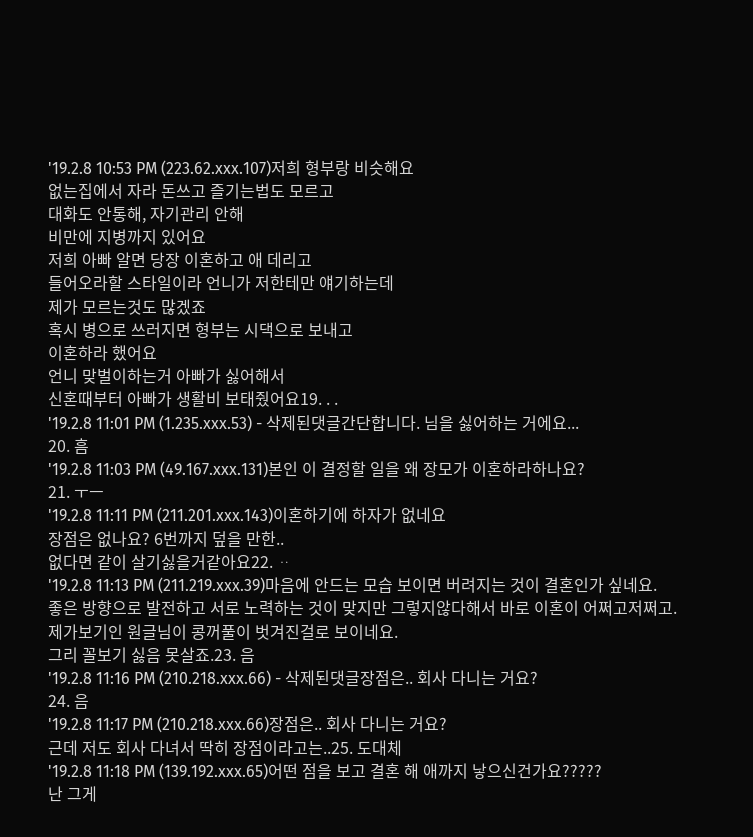'19.2.8 10:53 PM (223.62.xxx.107)저희 형부랑 비슷해요
없는집에서 자라 돈쓰고 즐기는법도 모르고
대화도 안통해, 자기관리 안해
비만에 지병까지 있어요
저희 아빠 알면 당장 이혼하고 애 데리고
들어오라할 스타일이라 언니가 저한테만 얘기하는데
제가 모르는것도 많겠죠
혹시 병으로 쓰러지면 형부는 시댁으로 보내고
이혼하라 했어요
언니 맞벌이하는거 아빠가 싫어해서
신혼때부터 아빠가 생활비 보태줬어요19. . .
'19.2.8 11:01 PM (1.235.xxx.53) - 삭제된댓글간단합니다. 님을 싫어하는 거에요...
20. 흠
'19.2.8 11:03 PM (49.167.xxx.131)본인 이 결정할 일을 왜 장모가 이혼하라하나요?
21. ㅜㅡ
'19.2.8 11:11 PM (211.201.xxx.143)이혼하기에 하자가 없네요
장점은 없나요? 6번까지 덮을 만한..
없다면 같이 살기싫을거같아요22. ᆢ
'19.2.8 11:13 PM (211.219.xxx.39)마음에 안드는 모습 보이면 버려지는 것이 결혼인가 싶네요.
좋은 방향으로 발전하고 서로 노력하는 것이 맞지만 그렇지않다해서 바로 이혼이 어쩌고저쩌고.
제가보기인 원글님이 콩꺼풀이 벗겨진걸로 보이네요.
그리 꼴보기 싫음 못살죠.23. 음
'19.2.8 11:16 PM (210.218.xxx.66) - 삭제된댓글장점은.. 회사 다니는 거요?
24. 음
'19.2.8 11:17 PM (210.218.xxx.66)장점은.. 회사 다니는 거요?
근데 저도 회사 다녀서 딱히 장점이라고는..25. 도대체
'19.2.8 11:18 PM (139.192.xxx.65)어떤 점을 보고 결혼 해 애까지 낳으신건가요?????
난 그게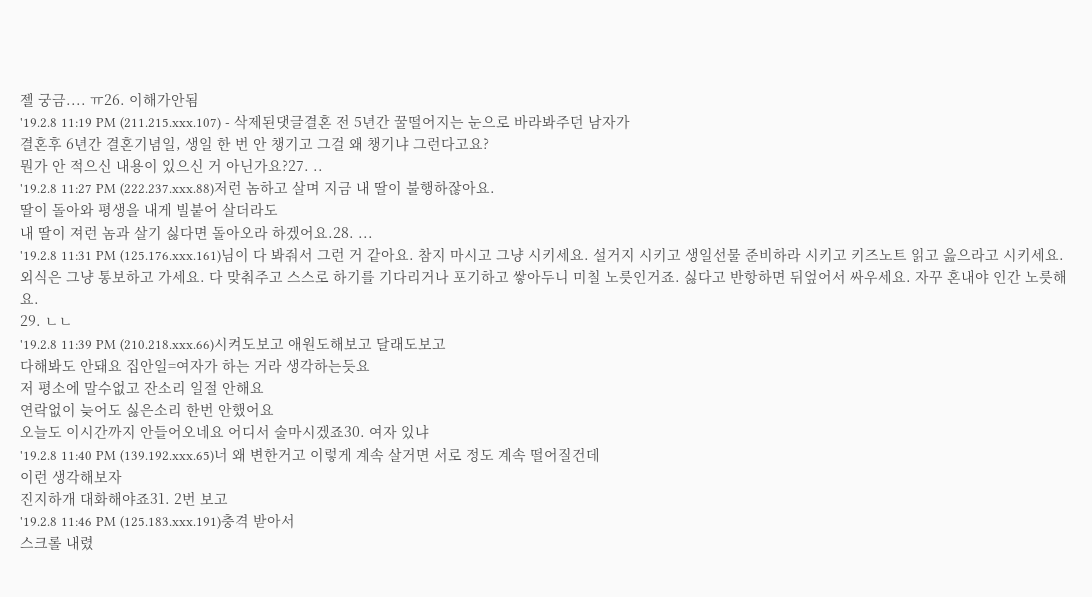젤 궁금.... ㅠ26. 이해가안됨
'19.2.8 11:19 PM (211.215.xxx.107) - 삭제된댓글결혼 전 5년간 꿀떨어지는 눈으로 바라봐주던 남자가
결혼후 6년간 결혼기념일, 생일 한 번 안 챙기고 그걸 왜 챙기냐 그런다고요?
뭔가 안 적으신 내용이 있으신 거 아닌가요?27. ..
'19.2.8 11:27 PM (222.237.xxx.88)저런 놈하고 살며 지금 내 딸이 불행하잖아요.
딸이 돌아와 평생을 내게 빌붙어 살더라도
내 딸이 져런 놈과 살기 싫다면 돌아오라 하겠어요.28. ...
'19.2.8 11:31 PM (125.176.xxx.161)님이 다 봐줘서 그런 거 같아요. 참지 마시고 그냥 시키세요. 설거지 시키고 생일선물 준비하라 시키고 키즈노트 읽고 읊으라고 시키세요. 외식은 그냥 통보하고 가세요. 다 맞춰주고 스스로 하기를 기다리거나 포기하고 쌓아두니 미칠 노릇인거죠. 싫다고 반항하면 뒤엎어서 싸우세요. 자꾸 혼내야 인간 노릇해요.
29. ㄴㄴ
'19.2.8 11:39 PM (210.218.xxx.66)시켜도보고 애원도해보고 달래도보고
다해봐도 안돼요 집안일=여자가 하는 거라 생각하는듯요
저 평소에 말수없고 잔소리 일절 안해요
연락없이 늦어도 싫은소리 한번 안했어요
오늘도 이시간까지 안들어오네요 어디서 술마시겠죠30. 여자 있냐
'19.2.8 11:40 PM (139.192.xxx.65)너 왜 변한거고 이렇게 계속 살거면 서로 정도 계속 떨어질건데
이런 생각해보자
진지하개 대화해야죠31. 2번 보고
'19.2.8 11:46 PM (125.183.xxx.191)충격 받아서
스크롤 내렸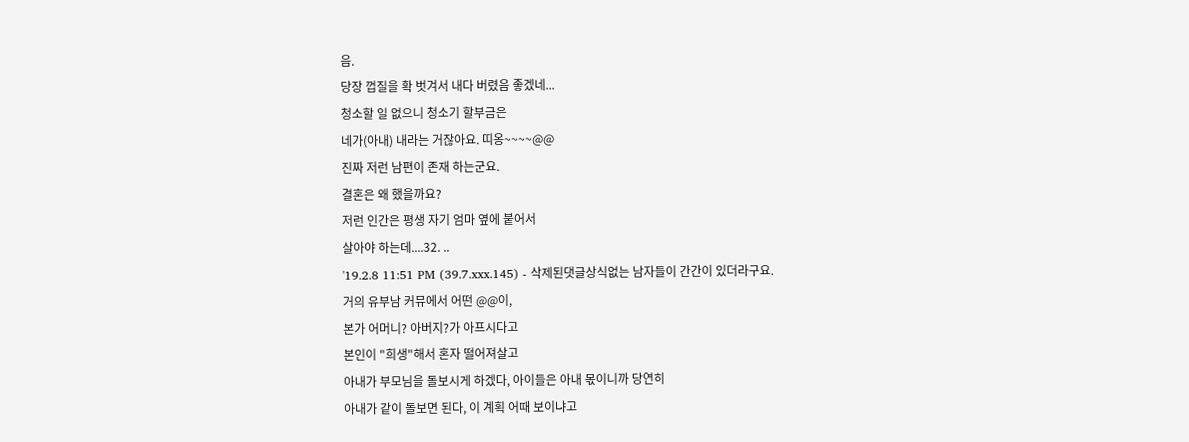음.
당장 껍질을 확 벗겨서 내다 버렸음 좋겠네...
청소할 일 없으니 청소기 할부금은
네가(아내) 내라는 거잖아요. 띠옹~~~~@@
진짜 저런 남편이 존재 하는군요.
결혼은 왜 했을까요?
저런 인간은 평생 자기 엄마 옆에 붙어서
살아야 하는데....32. ..
'19.2.8 11:51 PM (39.7.xxx.145) - 삭제된댓글상식없는 남자들이 간간이 있더라구요.
거의 유부남 커뮤에서 어떤 @@이,
본가 어머니? 아버지?가 아프시다고
본인이 "희생"해서 혼자 떨어져살고
아내가 부모님을 돌보시게 하겠다, 아이들은 아내 몫이니까 당연히
아내가 같이 돌보면 된다, 이 계획 어때 보이냐고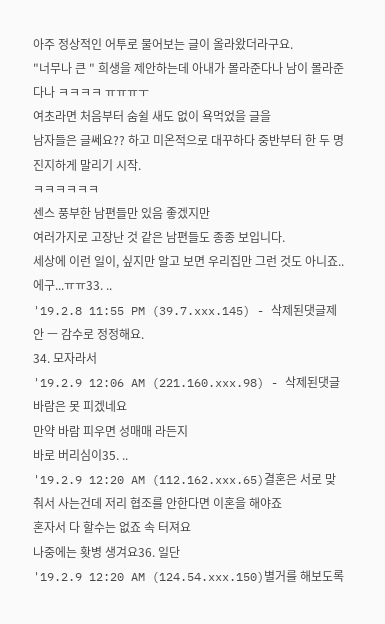아주 정상적인 어투로 물어보는 글이 올라왔더라구요.
"너무나 큰 " 희생을 제안하는데 아내가 몰라준다나 남이 몰라준다나 ㅋㅋㅋㅋ ㅠㅠㅠㅜ
여초라면 처음부터 숨쉴 새도 없이 욕먹었을 글을
남자들은 글쎄요?? 하고 미온적으로 대꾸하다 중반부터 한 두 명 진지하게 말리기 시작.
ㅋㅋㅋㅋㅋㅋ
센스 풍부한 남편들만 있음 좋겠지만
여러가지로 고장난 것 같은 남편들도 종종 보입니다.
세상에 이런 일이, 싶지만 알고 보면 우리집만 그런 것도 아니죠.. 에구...ㅠㅠ33. ..
'19.2.8 11:55 PM (39.7.xxx.145) - 삭제된댓글제안 ㅡ 감수로 정정해요.
34. 모자라서
'19.2.9 12:06 AM (221.160.xxx.98) - 삭제된댓글바람은 못 피겠네요
만약 바람 피우면 성매매 라든지
바로 버리심이35. ..
'19.2.9 12:20 AM (112.162.xxx.65)결혼은 서로 맞춰서 사는건데 저리 협조를 안한다면 이혼을 해야죠
혼자서 다 할수는 없죠 속 터져요
나중에는 홧병 생겨요36. 일단
'19.2.9 12:20 AM (124.54.xxx.150)별거를 해보도록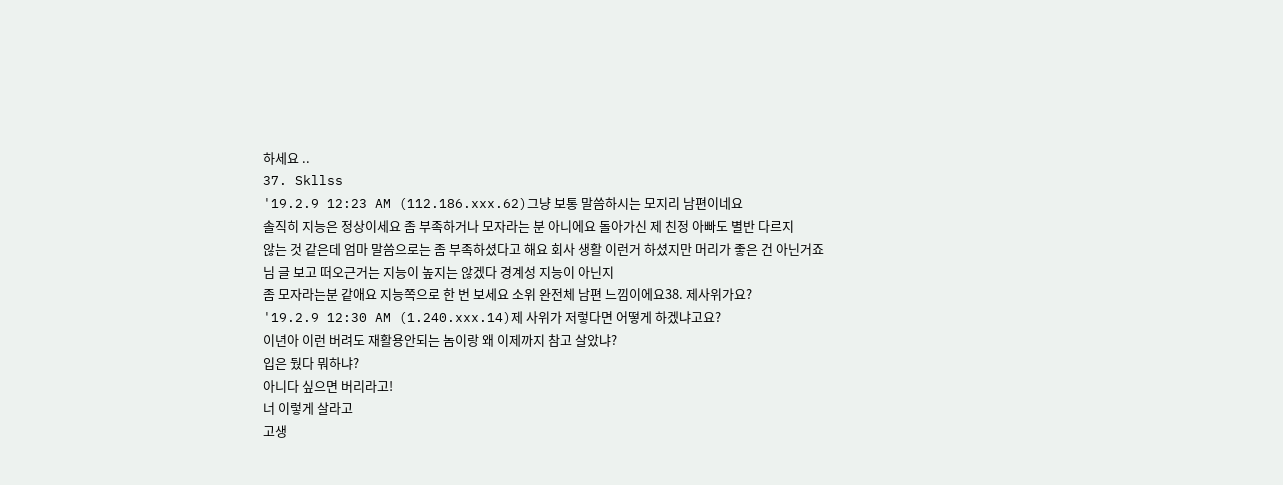하세요 ..
37. Skllss
'19.2.9 12:23 AM (112.186.xxx.62)그냥 보통 말씀하시는 모지리 남편이네요
솔직히 지능은 정상이세요 좀 부족하거나 모자라는 분 아니에요 돌아가신 제 친정 아빠도 별반 다르지
않는 것 같은데 엄마 말씀으로는 좀 부족하셨다고 해요 회사 생활 이런거 하셨지만 머리가 좋은 건 아닌거죠
님 글 보고 떠오근거는 지능이 높지는 않겠다 경계성 지능이 아닌지
좀 모자라는분 같애요 지능쪽으로 한 번 보세요 소위 완전체 남편 느낌이에요38. 제사위가요?
'19.2.9 12:30 AM (1.240.xxx.14)제 사위가 저렇다면 어떻게 하겠냐고요?
이년아 이런 버려도 재활용안되는 놈이랑 왜 이제까지 참고 살았냐?
입은 뒀다 뭐하냐?
아니다 싶으면 버리라고!
너 이렇게 살라고
고생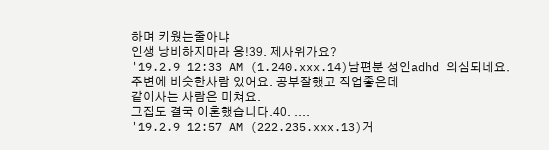하며 키웠는줄아냐
인생 낭비하지마라 응!39. 제사위가요?
'19.2.9 12:33 AM (1.240.xxx.14)남편분 성인adhd 의심되네요.
주변에 비슷한사람 있어요. 공부잘했고 직업좋은데
같이사는 사람은 미쳐요.
그집도 결국 이혼했습니다.40. ....
'19.2.9 12:57 AM (222.235.xxx.13)거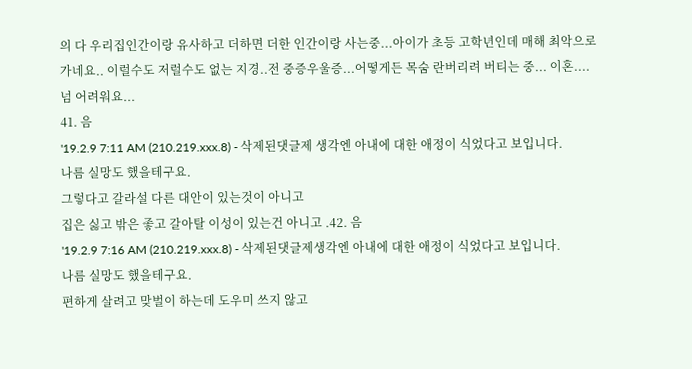의 다 우리집인간이랑 유사하고 더하면 더한 인간이랑 사는중...아이가 초등 고학년인데 매해 최악으로 가네요.. 이럴수도 저럴수도 없는 지경..전 중증우울증...어떻게든 목숨 란버리려 버티는 중... 이혼.... 넘 어려워요...
41. 음
'19.2.9 7:11 AM (210.219.xxx.8) - 삭제된댓글제 생각엔 아내에 대한 애정이 식었다고 보입니다.
나름 실망도 했을테구요.
그렇다고 갈라설 다른 대안이 있는것이 아니고
집은 싫고 밖은 좋고 갈아탈 이성이 있는건 아니고 .42. 음
'19.2.9 7:16 AM (210.219.xxx.8) - 삭제된댓글제생각엔 아내에 대한 애정이 식었다고 보입니다.
나름 실망도 했을테구요.
편하게 살려고 맞벌이 하는데 도우미 쓰지 않고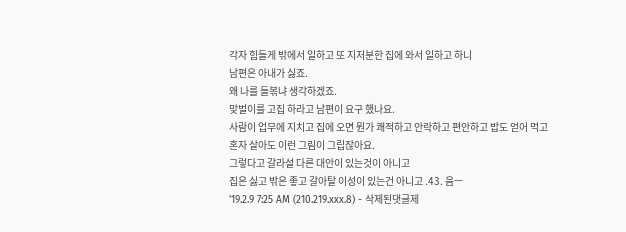각자 힘들게 밖에서 일하고 또 지저분한 집에 와서 일하고 하니
남편은 아내가 싫죠.
왜 나를 들볶냐 생각하겠죠.
맞벌이를 고집 하라고 남편이 요구 했나요.
사람이 업무에 지치고 집에 오면 뭔가 쾌적하고 안락하고 편안하고 밥도 얻어 먹고
혼자 살아도 이런 그림이 그립잖아요.
그렇다고 갈라설 다른 대안이 있는것이 아니고
집은 싫고 밖은 좋고 갈아탈 이성이 있는건 아니고 .43. 음ㅡ
'19.2.9 7:25 AM (210.219.xxx.8) - 삭제된댓글제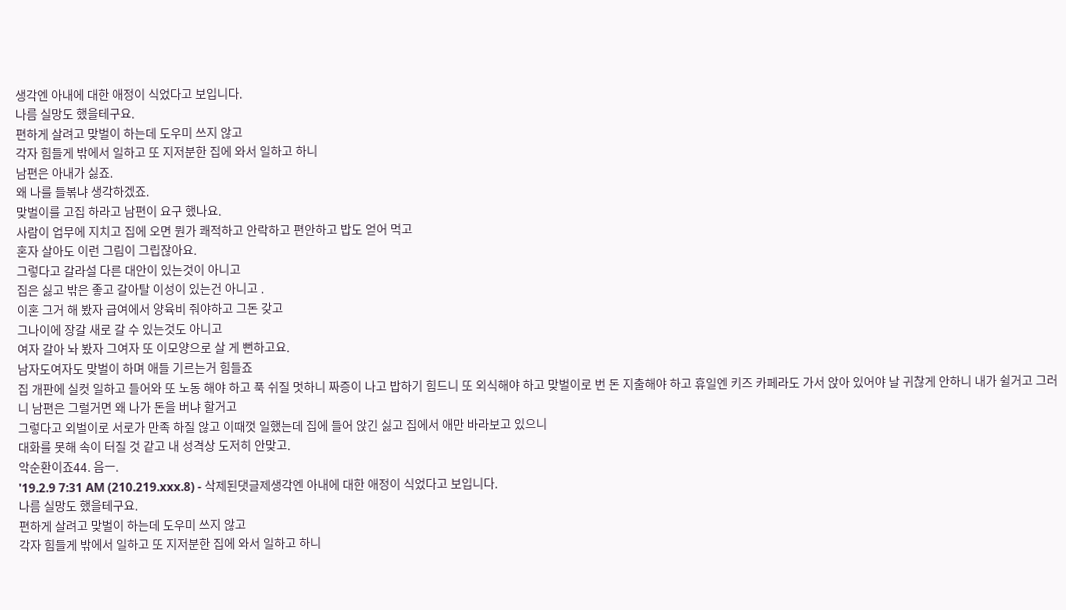생각엔 아내에 대한 애정이 식었다고 보입니다.
나름 실망도 했을테구요.
편하게 살려고 맞벌이 하는데 도우미 쓰지 않고
각자 힘들게 밖에서 일하고 또 지저분한 집에 와서 일하고 하니
남편은 아내가 싫죠.
왜 나를 들볶냐 생각하겠죠.
맞벌이를 고집 하라고 남편이 요구 했나요.
사람이 업무에 지치고 집에 오면 뭔가 쾌적하고 안락하고 편안하고 밥도 얻어 먹고
혼자 살아도 이런 그림이 그립잖아요.
그렇다고 갈라설 다른 대안이 있는것이 아니고
집은 싫고 밖은 좋고 갈아탈 이성이 있는건 아니고 .
이혼 그거 해 봤자 급여에서 양육비 줘야하고 그돈 갖고
그나이에 장갈 새로 갈 수 있는것도 아니고
여자 갈아 놔 봤자 그여자 또 이모양으로 살 게 뻔하고요.
남자도여자도 맞벌이 하며 애들 기르는거 힘들죠
집 개판에 실컷 일하고 들어와 또 노동 해야 하고 푹 쉬질 멋하니 짜증이 나고 밥하기 힘드니 또 외식해야 하고 맞벌이로 번 돈 지출해야 하고 휴일엔 키즈 카페라도 가서 앉아 있어야 날 귀찮게 안하니 내가 쉴거고 그러니 남편은 그럴거면 왜 나가 돈을 버냐 할거고
그렇다고 외벌이로 서로가 만족 하질 않고 이때껏 일했는데 집에 들어 앉긴 싫고 집에서 애만 바라보고 있으니
대화를 못해 속이 터질 것 같고 내 성격상 도저히 안맞고.
악순환이죠44. 음ㅡ.
'19.2.9 7:31 AM (210.219.xxx.8) - 삭제된댓글제생각엔 아내에 대한 애정이 식었다고 보입니다.
나름 실망도 했을테구요.
편하게 살려고 맞벌이 하는데 도우미 쓰지 않고
각자 힘들게 밖에서 일하고 또 지저분한 집에 와서 일하고 하니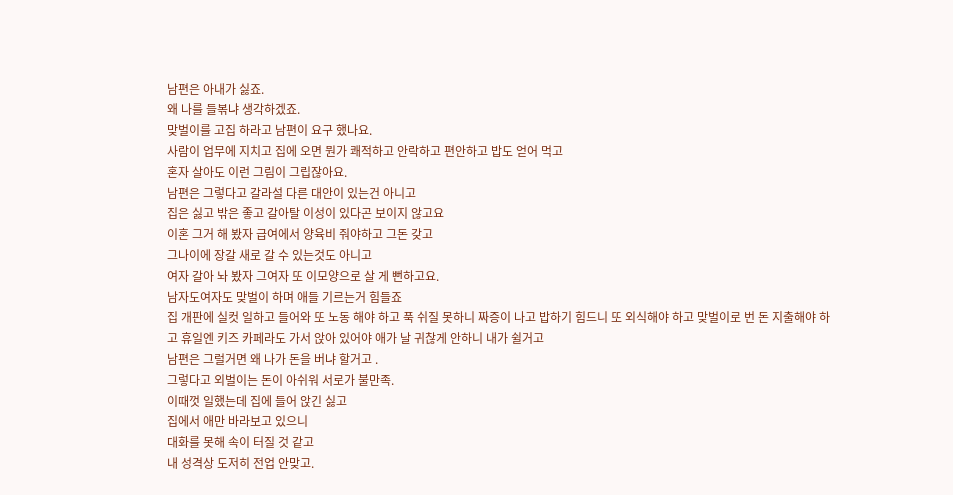남편은 아내가 싫죠.
왜 나를 들볶냐 생각하겠죠.
맞벌이를 고집 하라고 남편이 요구 했나요.
사람이 업무에 지치고 집에 오면 뭔가 쾌적하고 안락하고 편안하고 밥도 얻어 먹고
혼자 살아도 이런 그림이 그립잖아요.
남편은 그렇다고 갈라설 다른 대안이 있는건 아니고
집은 싫고 밖은 좋고 갈아탈 이성이 있다곤 보이지 않고요
이혼 그거 해 봤자 급여에서 양육비 줘야하고 그돈 갖고
그나이에 장갈 새로 갈 수 있는것도 아니고
여자 갈아 놔 봤자 그여자 또 이모양으로 살 게 뻔하고요.
남자도여자도 맞벌이 하며 애들 기르는거 힘들죠
집 개판에 실컷 일하고 들어와 또 노동 해야 하고 푹 쉬질 못하니 짜증이 나고 밥하기 힘드니 또 외식해야 하고 맞벌이로 번 돈 지출해야 하고 휴일엔 키즈 카페라도 가서 앉아 있어야 애가 날 귀찮게 안하니 내가 쉴거고
남편은 그럴거면 왜 나가 돈을 버냐 할거고 .
그렇다고 외벌이는 돈이 아쉬워 서로가 불만족.
이때껏 일했는데 집에 들어 앉긴 싫고
집에서 애만 바라보고 있으니
대화를 못해 속이 터질 것 같고
내 성격상 도저히 전업 안맞고.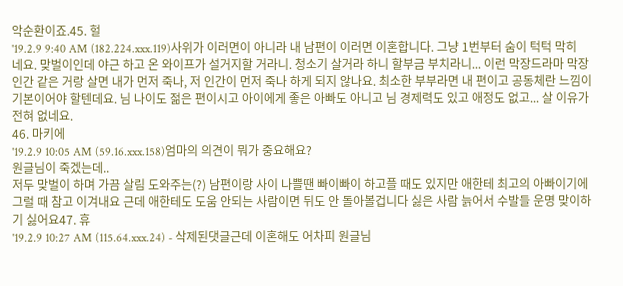악순환이죠.45. 헐
'19.2.9 9:40 AM (182.224.xxx.119)사위가 이러면이 아니라 내 남편이 이러면 이혼합니다. 그냥 1번부터 숨이 턱턱 막히네요. 맞벌이인데 야근 하고 온 와이프가 설거지할 거라니. 청소기 살거라 하니 할부금 부치라니... 이런 막장드라마 막장인간 같은 거랑 살면 내가 먼저 죽나, 저 인간이 먼저 죽나 하게 되지 않나요. 최소한 부부라면 내 편이고 공동체란 느낌이 기본이어야 할텐데요. 님 나이도 젊은 편이시고 아이에게 좋은 아빠도 아니고 님 경제력도 있고 애정도 없고... 살 이유가 전혀 없네요.
46. 마키에
'19.2.9 10:05 AM (59.16.xxx.158)엄마의 의견이 뭐가 중요해요?
원글님이 죽겠는데..
저두 맞벌이 하며 가끔 살림 도와주는(?) 남편이랑 사이 나쁠땐 빠이빠이 하고플 때도 있지만 애한테 최고의 아빠이기에 그럴 때 참고 이겨내요 근데 애한테도 도움 안되는 사람이면 뒤도 안 돌아볼겁니다 싫은 사람 늙어서 수발들 운명 맞이하기 싫어요47. 휴
'19.2.9 10:27 AM (115.64.xxx.24) - 삭제된댓글근데 이혼해도 어차피 원글님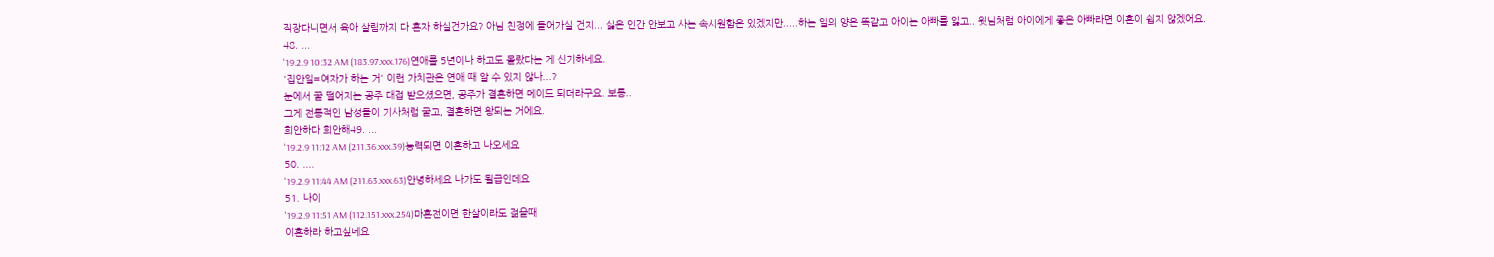직장다니면서 육아 살림까지 다 혼자 하실건가요? 아님 친정에 들어가실 건지... 싫은 인간 안보고 사는 속시원함은 있겠지만.....하는 일의 양은 똑같고 아이는 아빠를 잃고.. 윗님처럼 아이에게 좋은 아빠라면 이혼이 쉽지 않겠어요.
48. ...
'19.2.9 10:32 AM (183.97.xxx.176)연애를 5년이나 하고도 몰랐다는 게 신기하네요.
'집안일=여자가 하는 거' 이런 가치관은 연애 때 알 수 있지 않나...?
눈에서 꿀 떨어지는 공주 대접 받으셨으면, 공주가 결혼하면 메이드 되더라구요. 보통..
그게 전통적인 남성들이 기사처럼 굴고, 결혼하면 왕되는 거에요.
희안하다 희안해49. ...
'19.2.9 11:12 AM (211.36.xxx.39)능력되면 이혼하고 나오세요
50. ....
'19.2.9 11:44 AM (211.63.xxx.63)안녕하세요 나가도 될급인데요
51. 나이
'19.2.9 11:51 AM (112.151.xxx.254)마흔전이면 한살이라도 젊을때
이혼하라 하고싶네요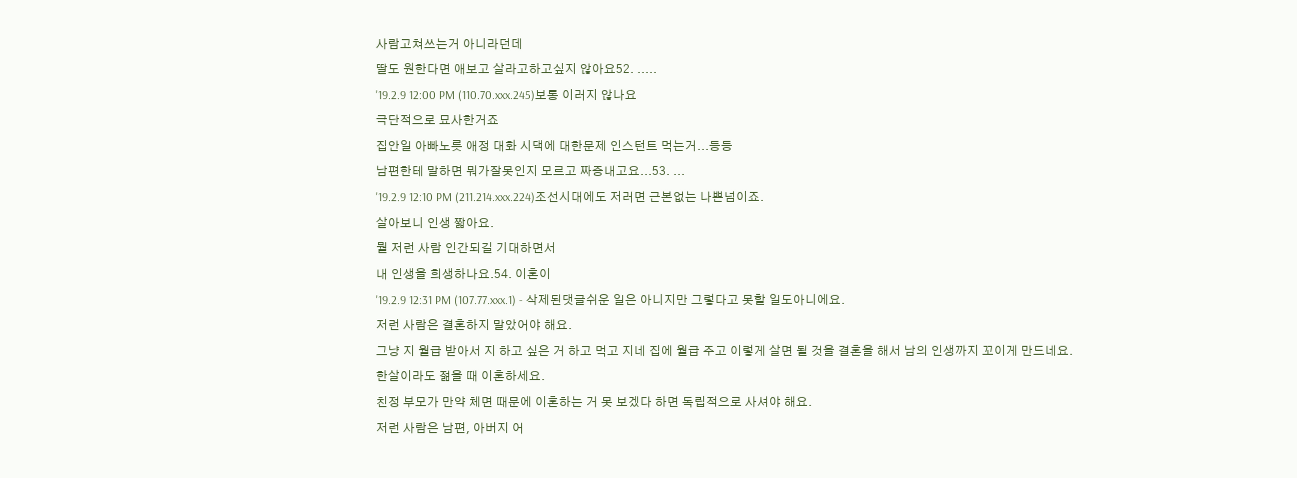사람고쳐쓰는거 아니라던데
딸도 원한다면 애보고 살라고하고싶지 않아요52. .....
'19.2.9 12:00 PM (110.70.xxx.245)보통 이러지 않나요
극단적으로 묘사한거죠
집안일 아빠노릇 애정 대화 시댁에 대한문제 인스턴트 먹는거...등등
남편한테 말하면 뭐가잘못인지 모르고 짜증내고요...53. ...
'19.2.9 12:10 PM (211.214.xxx.224)조선시대에도 저러면 근본없는 나쁜넘이죠.
살아보니 인생 짧아요.
뭘 저런 사람 인간되길 기대하면서
내 인생을 희생하나요.54. 이혼이
'19.2.9 12:31 PM (107.77.xxx.1) - 삭제된댓글쉬운 일은 아니지만 그렇다고 못할 일도아니에요.
저런 사람은 결혼하지 말았어야 해요.
그냥 지 월급 받아서 지 하고 싶은 거 하고 먹고 지네 집에 월급 주고 이렇게 살면 될 것을 결혼을 해서 남의 인생까지 꼬이게 만드네요.
한살이라도 젊을 때 이혼하세요.
친정 부모가 만약 체면 때문에 이혼하는 거 못 보겠다 하면 독립적으로 사셔야 해요.
저런 사람은 남편, 아버지 어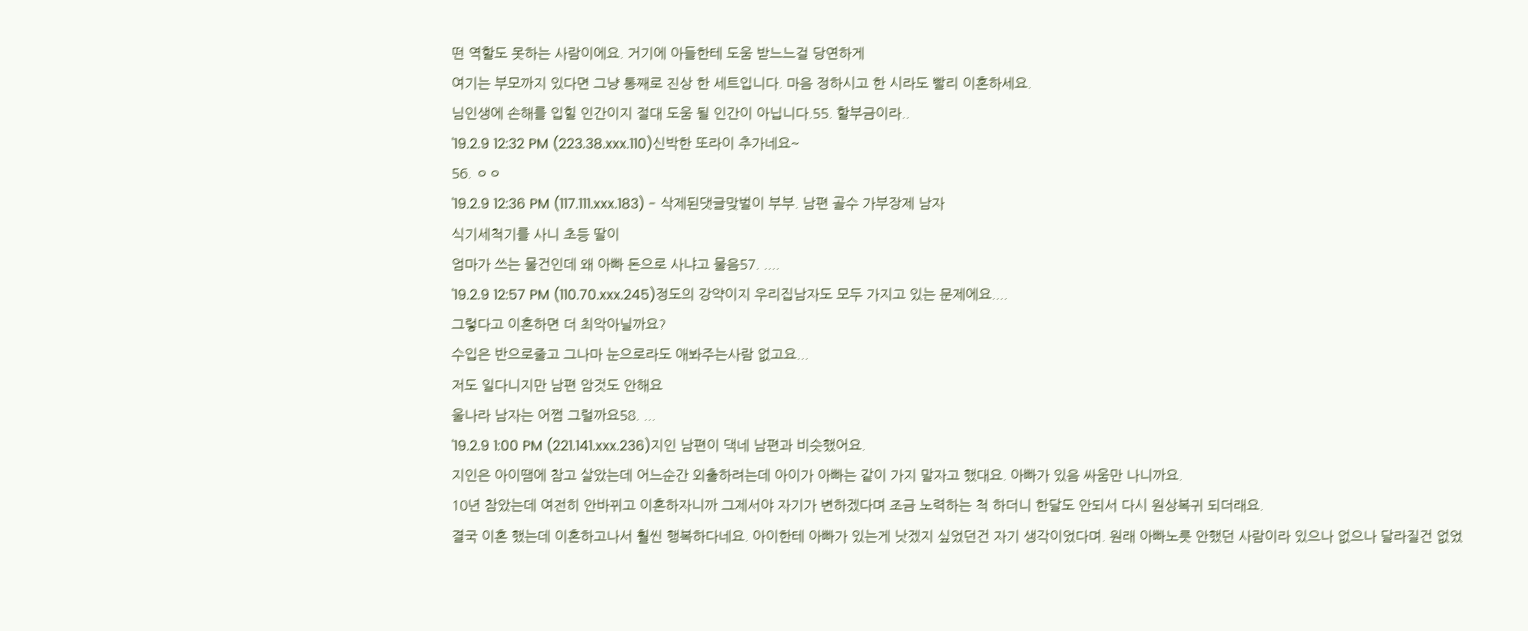떤 역할도 못하는 사람이에요. 거기에 아들한테 도움 받느느걸 당연하게
여기는 부모까지 있다면 그냥 통째로 진상 한 세트입니다. 마음 정하시고 한 시라도 빨리 이혼하세요.
님인생에 손해를 입힐 인간이지 절대 도움 될 인간이 아닙니다.55. 할부금이라..
'19.2.9 12:32 PM (223.38.xxx.110)신박한 또라이 추가네요~
56. ㅇㅇ
'19.2.9 12:36 PM (117.111.xxx.183) - 삭제된댓글맞벌이 부부. 남편 골수 가부장제 남자
식기세척기를 사니 초등 딸이
엄마가 쓰는 물건인데 왜 아빠 돈으로 사냐고 물음57. ....
'19.2.9 12:57 PM (110.70.xxx.245)정도의 강약이지 우리집남자도 모두 가지고 있는 문제에요....
그렇다고 이혼하면 더 최악아닐까요?
수입은 반으로줄고 그나마 눈으로라도 애봐주는사람 없고요...
저도 일다니지만 남편 암것도 안해요
울나라 남자는 어쩜 그럴까요58. ...
'19.2.9 1:00 PM (221.141.xxx.236)지인 남편이 댁네 남편과 비슷했어요.
지인은 아이땜에 참고 살았는데 어느순간 외출하려는데 아이가 아빠는 같이 가지 말자고 했대요. 아빠가 있음 싸움만 나니까요.
10년 참았는데 여전히 안바뀌고 이혼하자니까 그제서야 자기가 변하겠다며 조금 노력하는 척 하더니 한달도 안되서 다시 원상복귀 되더래요.
결국 이혼 했는데 이혼하고나서 훨씬 행복하다네요. 아이한테 아빠가 있는게 낫겠지 싶었던건 자기 생각이었다며. 원래 아빠노릇 안했던 사람이라 있으나 없으나 달라질건 없었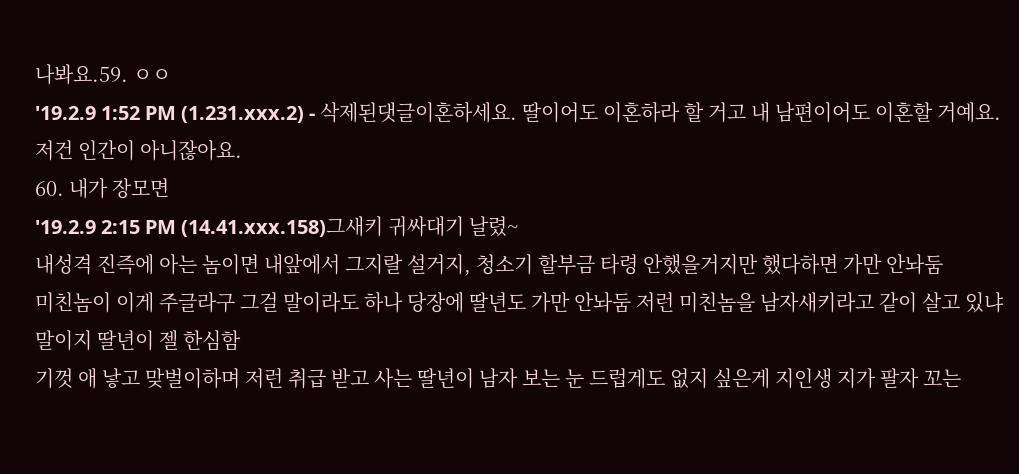나봐요.59. ㅇㅇ
'19.2.9 1:52 PM (1.231.xxx.2) - 삭제된댓글이혼하세요. 딸이어도 이혼하라 할 거고 내 남편이어도 이혼할 거예요. 저건 인간이 아니잖아요.
60. 내가 장모면
'19.2.9 2:15 PM (14.41.xxx.158)그새키 귀싸대기 날렸~
내성격 진즉에 아는 놈이면 내앞에서 그지랄 설거지, 청소기 할부금 타령 안했을거지만 했다하면 가만 안놔둠
미친놈이 이게 주글라구 그걸 말이라도 하나 당장에 딸년도 가만 안놔둠 저런 미친놈을 남자새키라고 같이 살고 있냐 말이지 딸년이 젤 한심함
기껏 애 낳고 맞벌이하며 저런 취급 받고 사는 딸년이 남자 보는 눈 드럽게도 없지 싶은게 지인생 지가 팔자 꼬는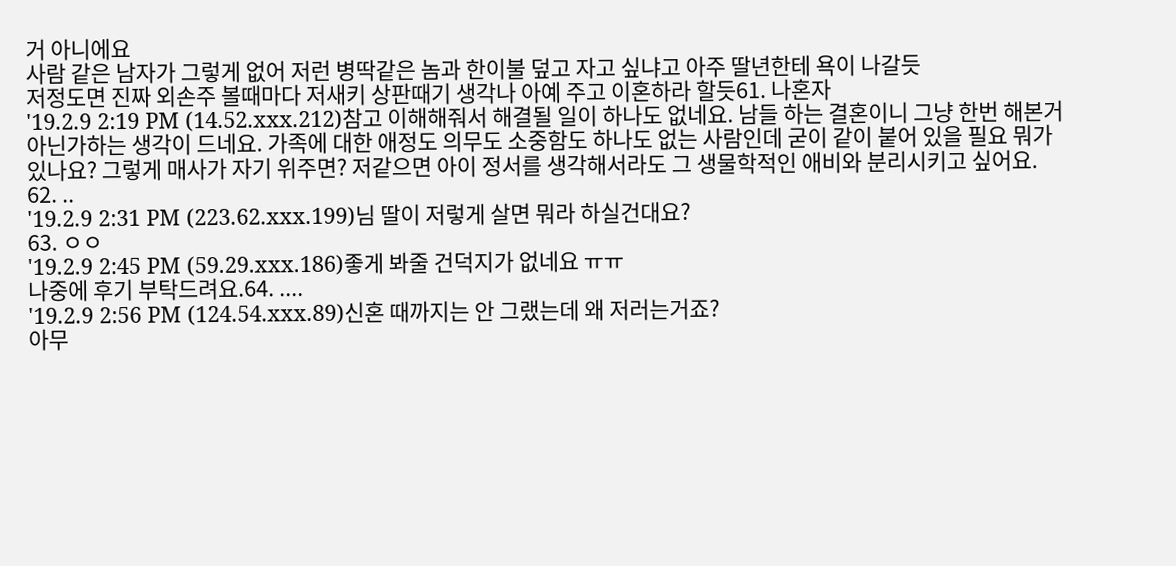거 아니에요
사람 같은 남자가 그렇게 없어 저런 병딱같은 놈과 한이불 덮고 자고 싶냐고 아주 딸년한테 욕이 나갈듯
저정도면 진짜 외손주 볼때마다 저새키 상판때기 생각나 아예 주고 이혼하라 할듯61. 나혼자
'19.2.9 2:19 PM (14.52.xxx.212)참고 이해해줘서 해결될 일이 하나도 없네요. 남들 하는 결혼이니 그냥 한번 해본거 아닌가하는 생각이 드네요. 가족에 대한 애정도 의무도 소중함도 하나도 없는 사람인데 굳이 같이 붙어 있을 필요 뭐가 있나요? 그렇게 매사가 자기 위주면? 저같으면 아이 정서를 생각해서라도 그 생물학적인 애비와 분리시키고 싶어요.
62. ..
'19.2.9 2:31 PM (223.62.xxx.199)님 딸이 저렇게 살면 뭐라 하실건대요?
63. ㅇㅇ
'19.2.9 2:45 PM (59.29.xxx.186)좋게 봐줄 건덕지가 없네요 ㅠㅠ
나중에 후기 부탁드려요.64. ....
'19.2.9 2:56 PM (124.54.xxx.89)신혼 때까지는 안 그랬는데 왜 저러는거죠?
아무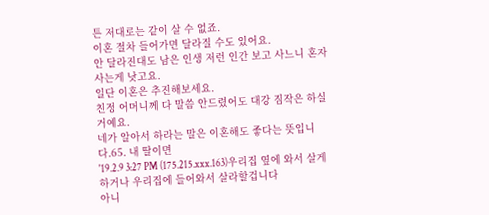튼 저대로는 같이 살 수 없죠.
이혼 절차 들어가면 달라질 수도 있어요.
안 달라진대도 남은 인생 저런 인간 보고 사느니 혼자 사는게 낫고요.
일단 이혼은 추진해보세요.
친정 어머니께 다 말씀 안드렸어도 대강 짐작은 하실 거예요.
네가 알아서 하라는 말은 이혼해도 좋다는 뜻입니다.65. 내 딸이면
'19.2.9 3:27 PM (175.215.xxx.163)우리집 옆에 와서 살게 하거나 우리집에 들어와서 살라할겁니다
아니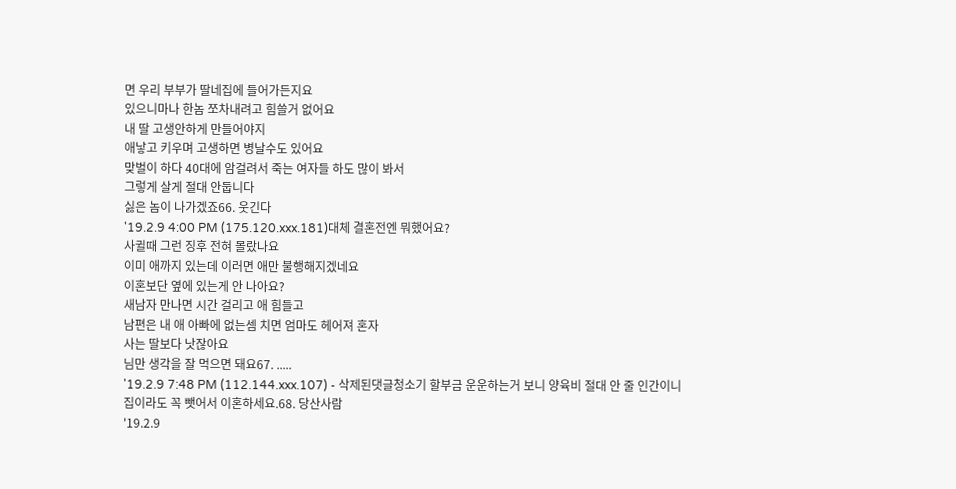면 우리 부부가 딸네집에 들어가든지요
있으니마나 한놈 쪼차내려고 힘쓸거 없어요
내 딸 고생안하게 만들어야지
애낳고 키우며 고생하면 병날수도 있어요
맞벌이 하다 40대에 암걸려서 죽는 여자들 하도 많이 봐서
그렇게 살게 절대 안둡니다
싫은 놈이 나가겠죠66. 웃긴다
'19.2.9 4:00 PM (175.120.xxx.181)대체 결혼전엔 뭐했어요?
사귈때 그런 징후 전혀 몰랐나요
이미 애까지 있는데 이러면 애만 불행해지겠네요
이혼보단 옆에 있는게 안 나아요?
새남자 만나면 시간 걸리고 애 힘들고
남편은 내 애 아빠에 없는셈 치면 엄마도 헤어져 혼자
사는 딸보다 낫잖아요
님만 생각을 잘 먹으면 돼요67. .....
'19.2.9 7:48 PM (112.144.xxx.107) - 삭제된댓글청소기 할부금 운운하는거 보니 양육비 절대 안 줄 인간이니
집이라도 꼭 뺏어서 이혼하세요.68. 당산사람
'19.2.9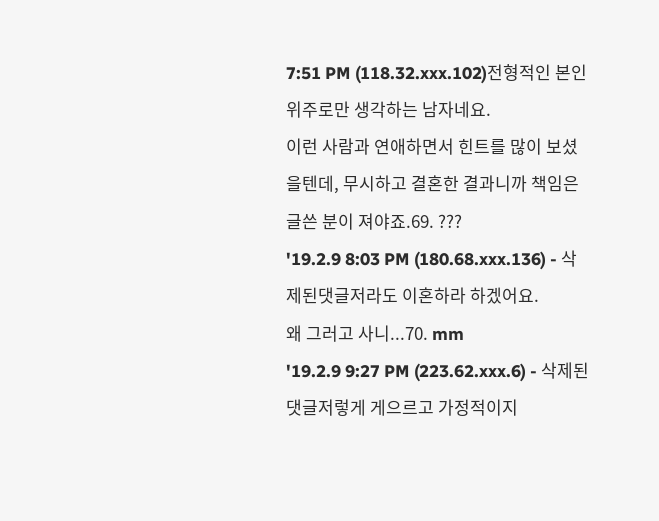7:51 PM (118.32.xxx.102)전형적인 본인 위주로만 생각하는 남자네요.
이런 사람과 연애하면서 힌트를 많이 보셨을텐데, 무시하고 결혼한 결과니까 책임은 글쓴 분이 져야죠.69. ???
'19.2.9 8:03 PM (180.68.xxx.136) - 삭제된댓글저라도 이혼하라 하겠어요.
왜 그러고 사니...70. mm
'19.2.9 9:27 PM (223.62.xxx.6) - 삭제된댓글저렇게 게으르고 가정적이지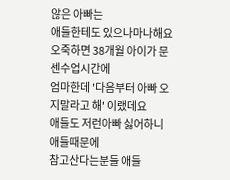않은 아빠는
애들한테도 있으나마나해요
오죽하면 38개월 아이가 문센수업시간에
엄마한데 '다음부터 아빠 오지말라고 해' 이랬데요
애들도 저런아빠 싫어하니 애들때문에
참고산다는분들 애들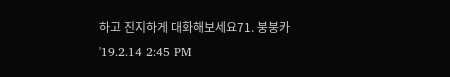하고 진지하게 대화해보세요71. 붕붕카
'19.2.14 2:45 PM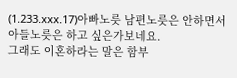(1.233.xxx.17)아빠노릇 남편노릇은 안하면서 아들노릇은 하고 싶은가보네요.
그래도 이혼하라는 말은 함부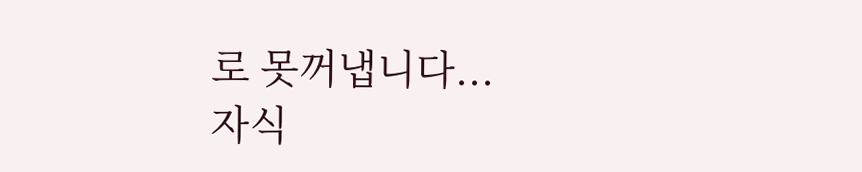로 못꺼냅니다...
자식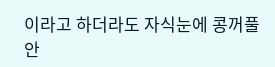이라고 하더라도 자식눈에 콩꺼풀 안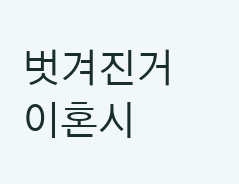벗겨진거 이혼시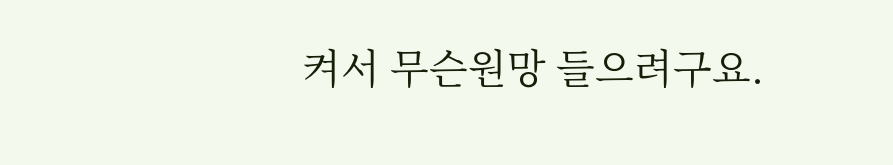켜서 무슨원망 들으려구요.